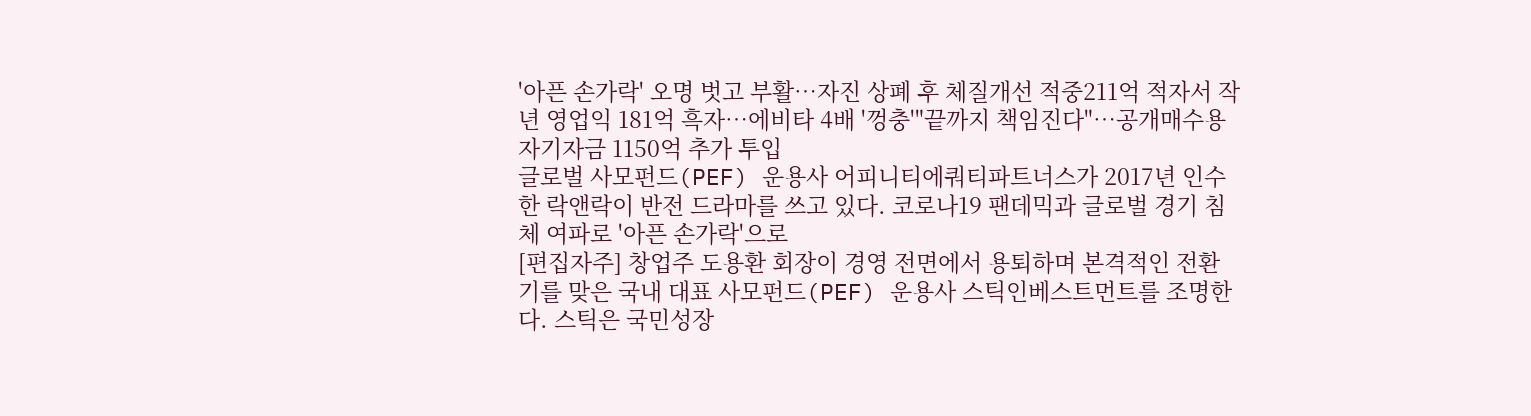'아픈 손가락' 오명 벗고 부활…자진 상폐 후 체질개선 적중211억 적자서 작년 영업익 181억 흑자…에비타 4배 '껑충'"끝까지 책임진다"…공개매수용 자기자금 1150억 추가 투입
글로벌 사모펀드(PEF) 운용사 어피니티에쿼티파트너스가 2017년 인수한 락앤락이 반전 드라마를 쓰고 있다. 코로나19 팬데믹과 글로벌 경기 침체 여파로 '아픈 손가락'으로
[편집자주] 창업주 도용환 회장이 경영 전면에서 용퇴하며 본격적인 전환기를 맞은 국내 대표 사모펀드(PEF) 운용사 스틱인베스트먼트를 조명한다. 스틱은 국민성장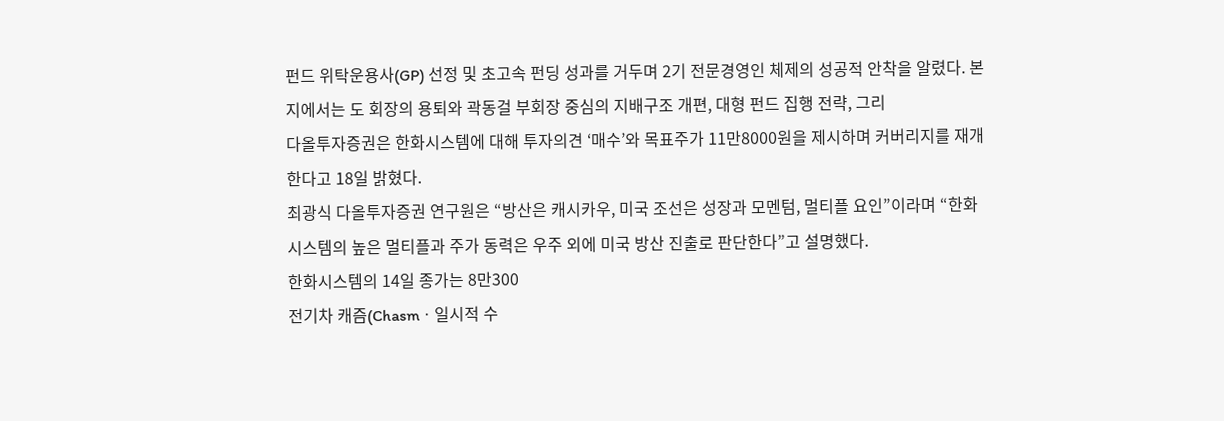펀드 위탁운용사(GP) 선정 및 초고속 펀딩 성과를 거두며 2기 전문경영인 체제의 성공적 안착을 알렸다. 본지에서는 도 회장의 용퇴와 곽동걸 부회장 중심의 지배구조 개편, 대형 펀드 집행 전략, 그리
다올투자증권은 한화시스템에 대해 투자의견 ‘매수’와 목표주가 11만8000원을 제시하며 커버리지를 재개한다고 18일 밝혔다.
최광식 다올투자증권 연구원은 “방산은 캐시카우, 미국 조선은 성장과 모멘텀, 멀티플 요인”이라며 “한화시스템의 높은 멀티플과 주가 동력은 우주 외에 미국 방산 진출로 판단한다”고 설명했다.
한화시스템의 14일 종가는 8만300
전기차 캐즘(Chasmㆍ일시적 수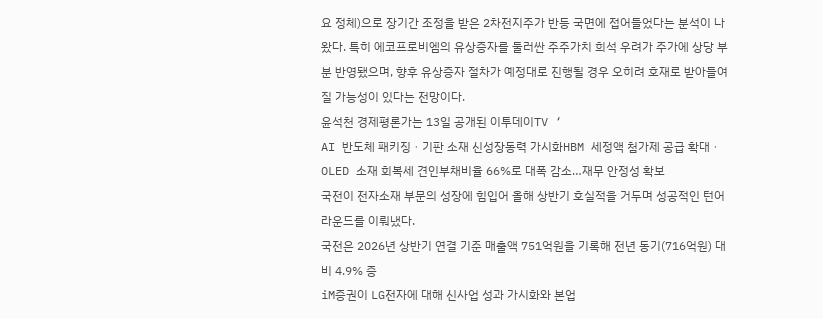요 정체)으로 장기간 조정을 받은 2차전지주가 반등 국면에 접어들었다는 분석이 나왔다. 특히 에코프로비엠의 유상증자를 둘러싼 주주가치 희석 우려가 주가에 상당 부분 반영됐으며, 향후 유상증자 절차가 예정대로 진행될 경우 오히려 호재로 받아들여질 가능성이 있다는 전망이다.
윤석천 경제평론가는 13일 공개된 이투데이TV ‘
AI 반도체 패키징ㆍ기판 소재 신성장동력 가시화HBM 세정액 첨가제 공급 확대ㆍOLED 소재 회복세 견인부채비율 66%로 대폭 감소…재무 안정성 확보
국전이 전자소재 부문의 성장에 힘입어 올해 상반기 호실적을 거두며 성공적인 턴어라운드를 이뤄냈다.
국전은 2026년 상반기 연결 기준 매출액 751억원을 기록해 전년 동기(716억원) 대비 4.9% 증
iM증권이 LG전자에 대해 신사업 성과 가시화와 본업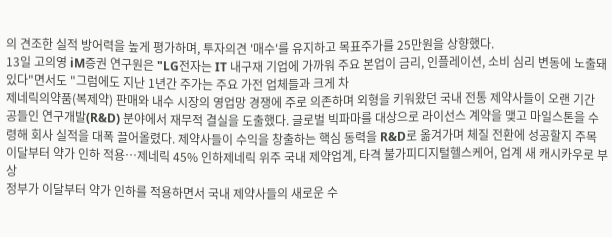의 견조한 실적 방어력을 높게 평가하며, 투자의견 '매수'를 유지하고 목표주가를 25만원을 상향했다.
13일 고의영 iM증권 연구원은 "LG전자는 IT 내구재 기업에 가까워 주요 본업이 금리, 인플레이션, 소비 심리 변동에 노출돼 있다"면서도 "그럼에도 지난 1년간 주가는 주요 가전 업체들과 크게 차
제네릭의약품(복제약) 판매와 내수 시장의 영업망 경쟁에 주로 의존하며 외형을 키워왔던 국내 전통 제약사들이 오랜 기간 공들인 연구개발(R&D) 분야에서 재무적 결실을 도출했다. 글로벌 빅파마를 대상으로 라이선스 계약을 맺고 마일스톤을 수령해 회사 실적을 대폭 끌어올렸다. 제약사들이 수익을 창출하는 핵심 동력을 R&D로 옮겨가며 체질 전환에 성공할지 주목
이달부터 약가 인하 적용…제네릭 45% 인하제네릭 위주 국내 제약업계, 타격 불가피디지털헬스케어, 업계 새 캐시카우로 부상
정부가 이달부터 약가 인하를 적용하면서 국내 제약사들의 새로운 수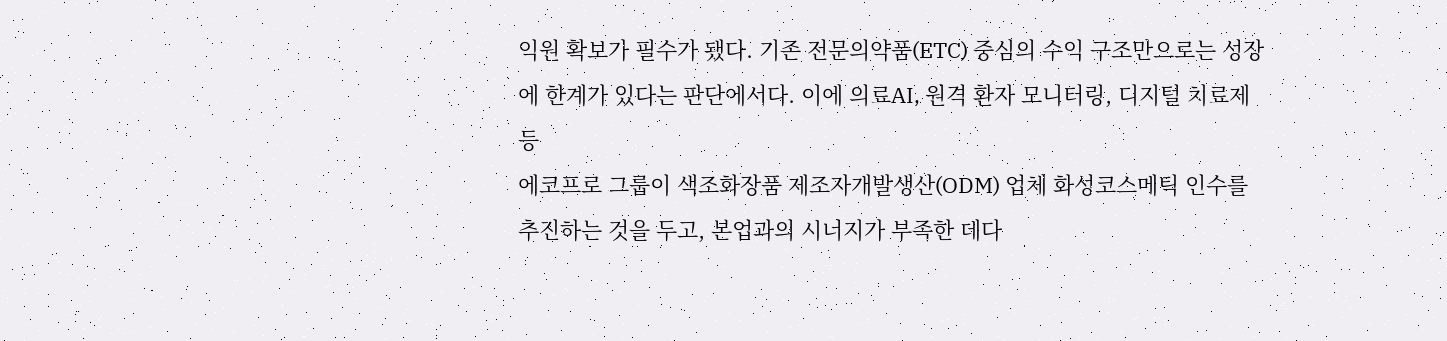익원 확보가 필수가 됐다. 기존 전문의약품(ETC) 중심의 수익 구조만으로는 성장에 한계가 있다는 판단에서다. 이에 의료AI, 원격 환자 모니터링, 디지털 치료제 등
에코프로 그룹이 색조화장품 제조자개발생산(ODM) 업체 화성코스메틱 인수를 추진하는 것을 두고, 본업과의 시너지가 부족한 데다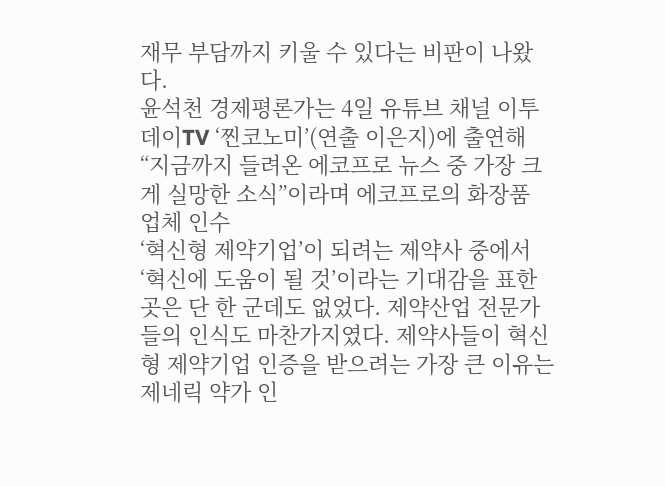재무 부담까지 키울 수 있다는 비판이 나왔다.
윤석천 경제평론가는 4일 유튜브 채널 이투데이TV ‘찐코노미’(연출 이은지)에 출연해 “지금까지 들려온 에코프로 뉴스 중 가장 크게 실망한 소식”이라며 에코프로의 화장품 업체 인수
‘혁신형 제약기업’이 되려는 제약사 중에서 ‘혁신에 도움이 될 것’이라는 기대감을 표한 곳은 단 한 군데도 없었다. 제약산업 전문가들의 인식도 마찬가지였다. 제약사들이 혁신형 제약기업 인증을 받으려는 가장 큰 이유는 제네릭 약가 인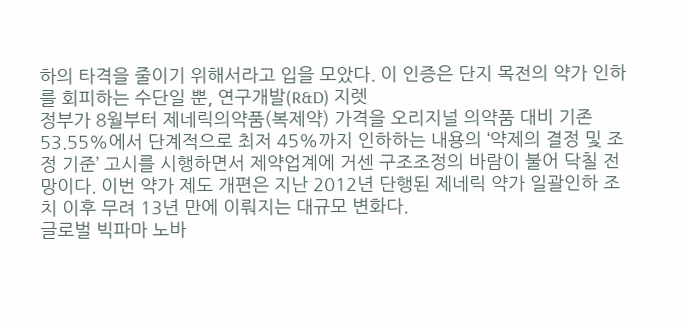하의 타격을 줄이기 위해서라고 입을 모았다. 이 인증은 단지 목전의 약가 인하를 회피하는 수단일 뿐, 연구개발(R&D) 지렛
정부가 8월부터 제네릭의약품(복제약) 가격을 오리지널 의약품 대비 기존 53.55%에서 단계적으로 최저 45%까지 인하하는 내용의 ‘약제의 결정 및 조정 기준’ 고시를 시행하면서 제약업계에 거센 구조조정의 바람이 불어 닥칠 전망이다. 이번 약가 제도 개편은 지난 2012년 단행된 제네릭 약가 일괄인하 조치 이후 무려 13년 만에 이뤄지는 대규모 변화다.
글로벌 빅파마 노바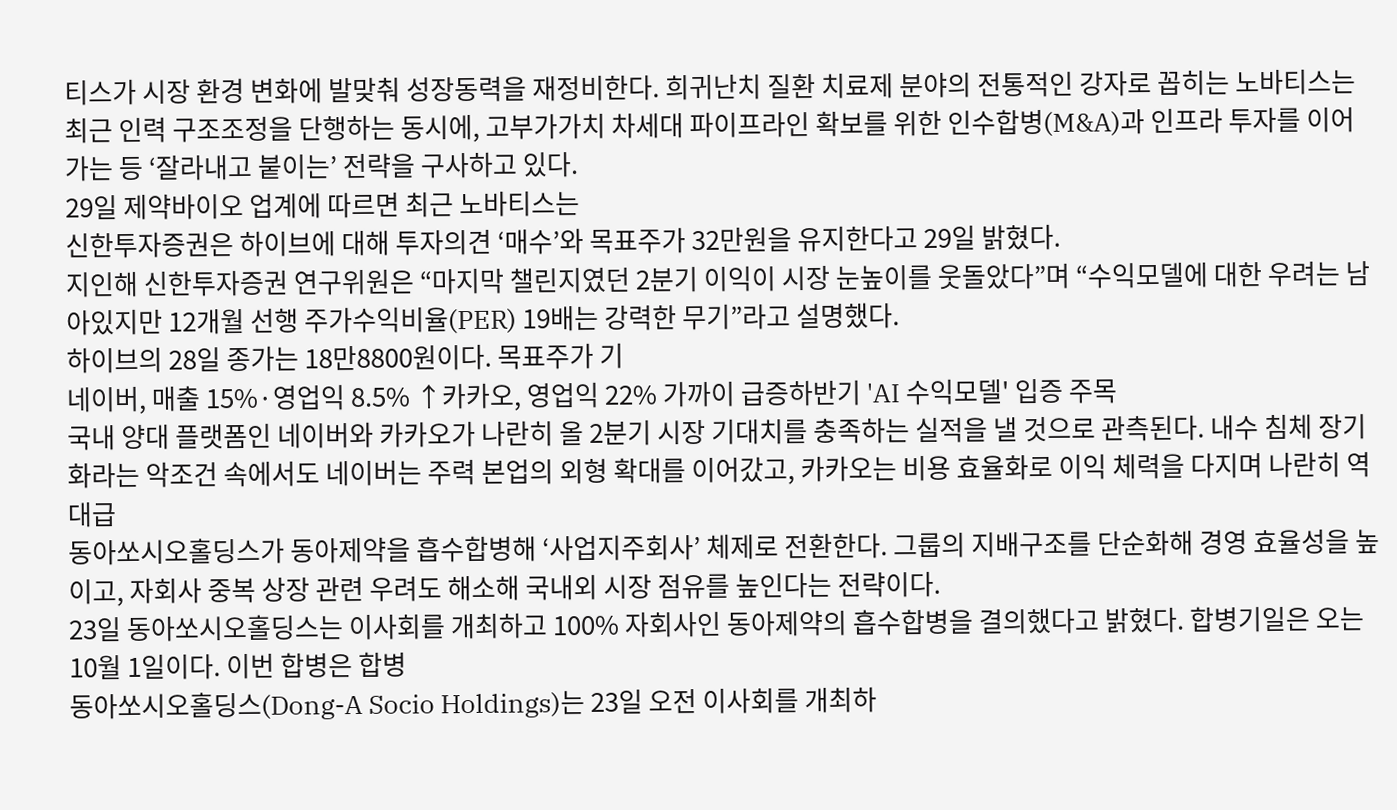티스가 시장 환경 변화에 발맞춰 성장동력을 재정비한다. 희귀난치 질환 치료제 분야의 전통적인 강자로 꼽히는 노바티스는 최근 인력 구조조정을 단행하는 동시에, 고부가가치 차세대 파이프라인 확보를 위한 인수합병(M&A)과 인프라 투자를 이어가는 등 ‘잘라내고 붙이는’ 전략을 구사하고 있다.
29일 제약바이오 업계에 따르면 최근 노바티스는
신한투자증권은 하이브에 대해 투자의견 ‘매수’와 목표주가 32만원을 유지한다고 29일 밝혔다.
지인해 신한투자증권 연구위원은 “마지막 챌린지였던 2분기 이익이 시장 눈높이를 웃돌았다”며 “수익모델에 대한 우려는 남아있지만 12개월 선행 주가수익비율(PER) 19배는 강력한 무기”라고 설명했다.
하이브의 28일 종가는 18만8800원이다. 목표주가 기
네이버, 매출 15%·영업익 8.5% ↑카카오, 영업익 22% 가까이 급증하반기 'AI 수익모델' 입증 주목
국내 양대 플랫폼인 네이버와 카카오가 나란히 올 2분기 시장 기대치를 충족하는 실적을 낼 것으로 관측된다. 내수 침체 장기화라는 악조건 속에서도 네이버는 주력 본업의 외형 확대를 이어갔고, 카카오는 비용 효율화로 이익 체력을 다지며 나란히 역대급
동아쏘시오홀딩스가 동아제약을 흡수합병해 ‘사업지주회사’ 체제로 전환한다. 그룹의 지배구조를 단순화해 경영 효율성을 높이고, 자회사 중복 상장 관련 우려도 해소해 국내외 시장 점유를 높인다는 전략이다.
23일 동아쏘시오홀딩스는 이사회를 개최하고 100% 자회사인 동아제약의 흡수합병을 결의했다고 밝혔다. 합병기일은 오는 10월 1일이다. 이번 합병은 합병
동아쏘시오홀딩스(Dong-A Socio Holdings)는 23일 오전 이사회를 개최하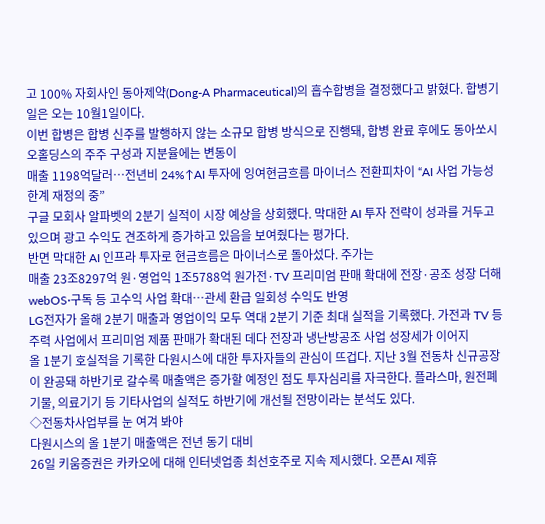고 100% 자회사인 동아제약(Dong-A Pharmaceutical)의 흡수합병을 결정했다고 밝혔다. 합병기일은 오는 10월1일이다.
이번 합병은 합병 신주를 발행하지 않는 소규모 합병 방식으로 진행돼, 합병 완료 후에도 동아쏘시오홀딩스의 주주 구성과 지분율에는 변동이
매출 1198억달러⋯전년비 24%↑AI 투자에 잉여현금흐름 마이너스 전환피차이 “AI 사업 가능성 한계 재정의 중”
구글 모회사 알파벳의 2분기 실적이 시장 예상을 상회했다. 막대한 AI 투자 전략이 성과를 거두고 있으며 광고 수익도 견조하게 증가하고 있음을 보여줬다는 평가다.
반면 막대한 AI 인프라 투자로 현금흐름은 마이너스로 돌아섰다. 주가는
매출 23조8297억 원·영업익 1조5788억 원가전·TV 프리미엄 판매 확대에 전장·공조 성장 더해webOS·구독 등 고수익 사업 확대…관세 환급 일회성 수익도 반영
LG전자가 올해 2분기 매출과 영업이익 모두 역대 2분기 기준 최대 실적을 기록했다. 가전과 TV 등 주력 사업에서 프리미엄 제품 판매가 확대된 데다 전장과 냉난방공조 사업 성장세가 이어지
올 1분기 호실적을 기록한 다원시스에 대한 투자자들의 관심이 뜨겁다. 지난 3월 전동차 신규공장이 완공돼 하반기로 갈수록 매출액은 증가할 예정인 점도 투자심리를 자극한다. 플라스마, 원전폐기물, 의료기기 등 기타사업의 실적도 하반기에 개선될 전망이라는 분석도 있다.
◇전동차사업부를 눈 여겨 봐야
다원시스의 올 1분기 매출액은 전년 동기 대비
26일 키움증권은 카카오에 대해 인터넷업종 최선호주로 지속 제시했다. 오픈AI 제휴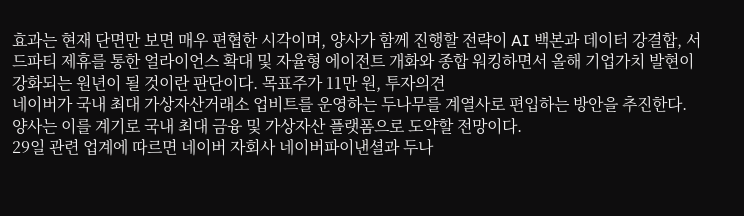효과는 현재 단면만 보면 매우 편협한 시각이며, 양사가 함께 진행할 전략이 AI 백본과 데이터 강결합, 서드파티 제휴를 통한 얼라이언스 확대 및 자율형 에이전트 개화와 종합 워킹하면서 올해 기업가치 발현이 강화되는 원년이 될 것이란 판단이다. 목표주가 11만 원, 투자의견
네이버가 국내 최대 가상자산거래소 업비트를 운영하는 두나무를 계열사로 편입하는 방안을 추진한다. 양사는 이를 계기로 국내 최대 금융 및 가상자산 플랫폼으로 도약할 전망이다.
29일 관련 업계에 따르면 네이버 자회사 네이버파이낸셜과 두나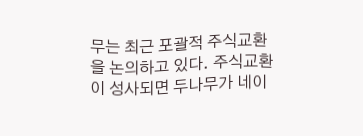무는 최근 포괄적 주식교환을 논의하고 있다. 주식교환이 성사되면 두나무가 네이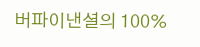버파이낸셜의 100%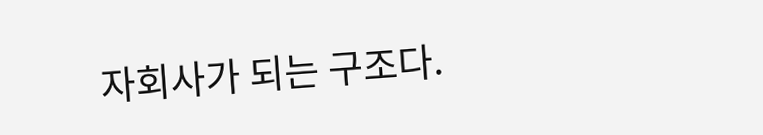자회사가 되는 구조다.